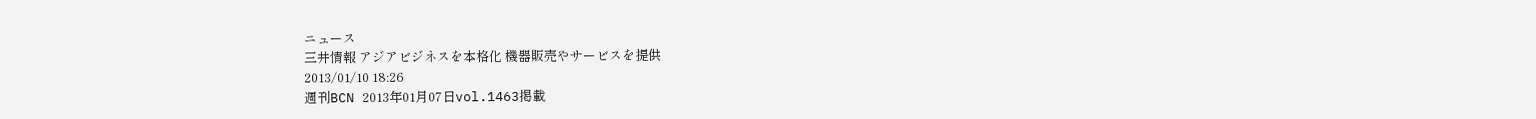ニュース
三井情報 アジアビジネスを本格化 機器販売やサービスを提供
2013/01/10 18:26
週刊BCN 2013年01月07日vol.1463掲載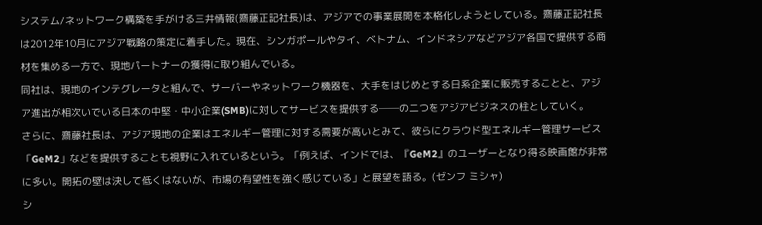システム/ネットワーク構築を手がける三井情報(齋藤正記社長)は、アジアでの事業展開を本格化しようとしている。齋藤正記社長は2012年10月にアジア戦略の策定に着手した。現在、シンガポールやタイ、ベトナム、インドネシアなどアジア各国で提供する商材を集める一方で、現地パートナーの獲得に取り組んでいる。
同社は、現地のインテグレータと組んで、サーバーやネットワーク機器を、大手をはじめとする日系企業に販売することと、アジア進出が相次いでいる日本の中堅・中小企業(SMB)に対してサービスを提供する──の二つをアジアビジネスの柱としていく。
さらに、齋藤社長は、アジア現地の企業はエネルギー管理に対する需要が高いとみて、彼らにクラウド型エネルギー管理サービス「GeM2」などを提供することも視野に入れているという。「例えば、インドでは、『GeM2』のユーザーとなり得る映画館が非常に多い。開拓の壁は決して低くはないが、市場の有望性を強く感じている」と展望を語る。(ゼンフ ミシャ)
シ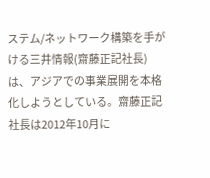ステム/ネットワーク構築を手がける三井情報(齋藤正記社長)は、アジアでの事業展開を本格化しようとしている。齋藤正記社長は2012年10月に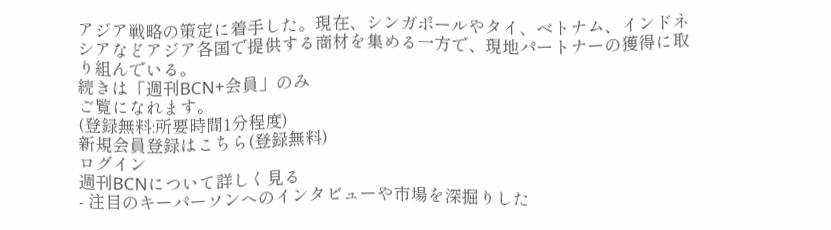アジア戦略の策定に着手した。現在、シンガポールやタイ、ベトナム、インドネシアなどアジア各国で提供する商材を集める一方で、現地パートナーの獲得に取り組んでいる。
続きは「週刊BCN+会員」のみ
ご覧になれます。
(登録無料:所要時間1分程度)
新規会員登録はこちら(登録無料)
ログイン
週刊BCNについて詳しく見る
- 注目のキーパーソンへのインタビューや市場を深掘りした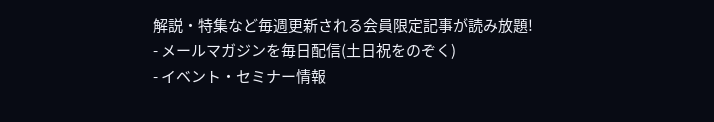解説・特集など毎週更新される会員限定記事が読み放題!
- メールマガジンを毎日配信(土日祝をのぞく)
- イベント・セミナー情報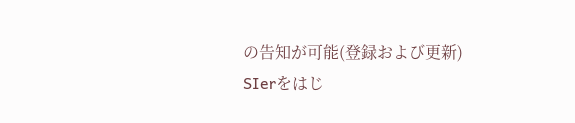の告知が可能(登録および更新)
SIerをはじ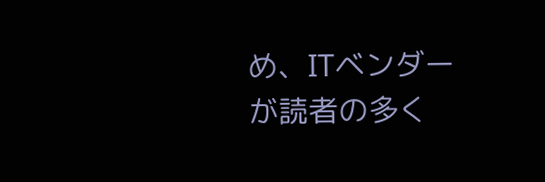め、ITベンダーが読者の多く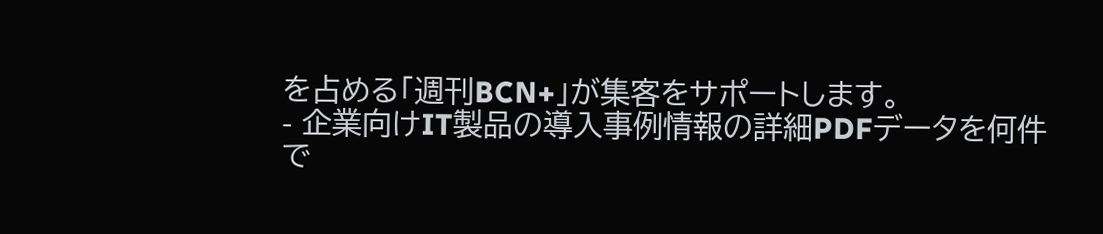を占める「週刊BCN+」が集客をサポートします。
- 企業向けIT製品の導入事例情報の詳細PDFデータを何件で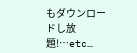もダウンロードし放題!…etc…